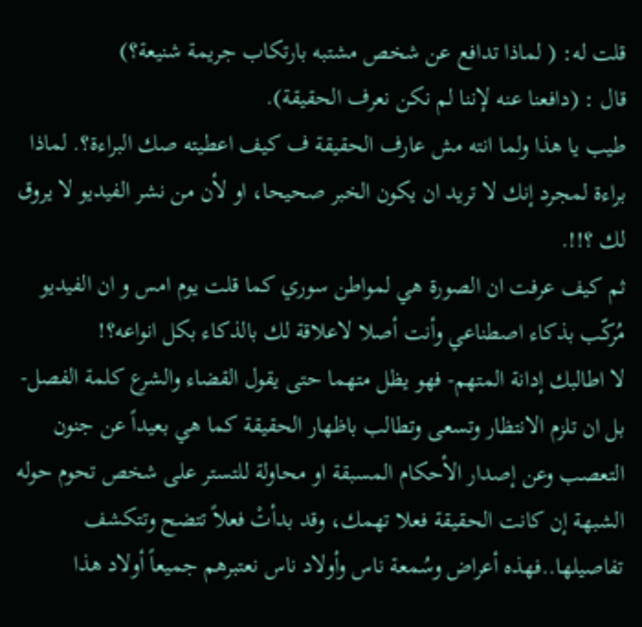قلت له: ( لماذا تدافع عن شخص مشتبه بارتكاب جريمة شنيعة؟)
قال : (دافعنا عنه لإننا لم نكن نعرف الحقيقة).
طيب يا هذا ولما انته مش عارف الحقيقة ف كيف اعطيته صك البراءة؟. لماذا براءة لمجرد إنك لا تريد ان يكون الخبر صحيحا، او لأن من نشر الفيديو لا يروق لك ؟!!.
ثم كيف عرفت ان الصورة هي لمواطن سوري كما قلت يوم امس و ان الفيديو مُركّب بذكاء اصطناعي وأنت أصلا لاعلاقة لك بالذكاء بكل انواعه؟!
لا اطالبك إدانة المتهم- فهو يظل متهما حتى يقول القضاء والشرع كلمة الفصل- بل ان تلزم الانتظار وتسعى وتطالب باظهار الحقيقة كما هي بعيداً عن جنون التعصب وعن إصدار الأحكام المسبقة او محاولة للتستر على شخص تحوم حوله الشبهة إن كانت الحقيقة فعلا تهمك، وقد بدأتْ فعلاً تتضح وتتكشف تفاصيلها..فهذه أعراض وسُمعة ناس وأولاد ناس نعتبرهم جميعاً أولاد هذا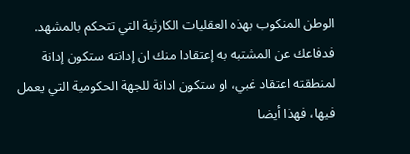الوطن المنكوب بهذه العقليات الكارثية التي تتحكم بالمشهد.
فدفاعك عن المشتبه به إعتقادا منك ان إدانته ستكون إدانة لمنطقته اعتقاد غبي، او ستكون ادانة للجهة الحكومية التي يعمل فيها، فهذا أيضا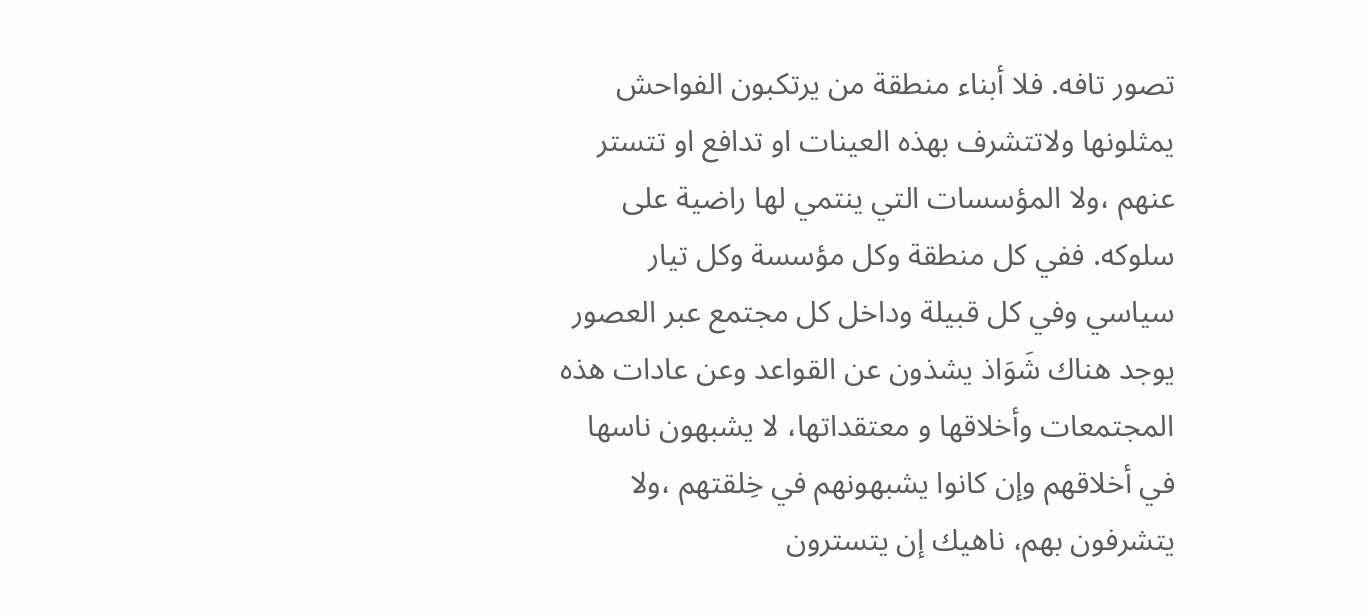تصور تافه. فلا أبناء منطقة من يرتكبون الفواحش يمثلونها ولاتتشرف بهذه العينات او تدافع او تتستر عنهم ،ولا المؤسسات التي ينتمي لها راضية على سلوكه. ففي كل منطقة وكل مؤسسة وكل تيار سياسي وفي كل قبيلة وداخل كل مجتمع عبر العصور يوجد هناك شَوَاذ يشذون عن القواعد وعن عادات هذه المجتمعات وأخلاقها و معتقداتها، لا يشبهون ناسها في أخلاقهم وإن كانوا يشبهونهم في خِلقتهم ،ولا يتشرفون بهم، ناهيك إن يتسترون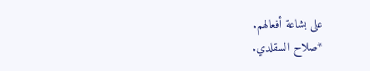على بشاعة أفعالهم.
*صلاح السقلدي.